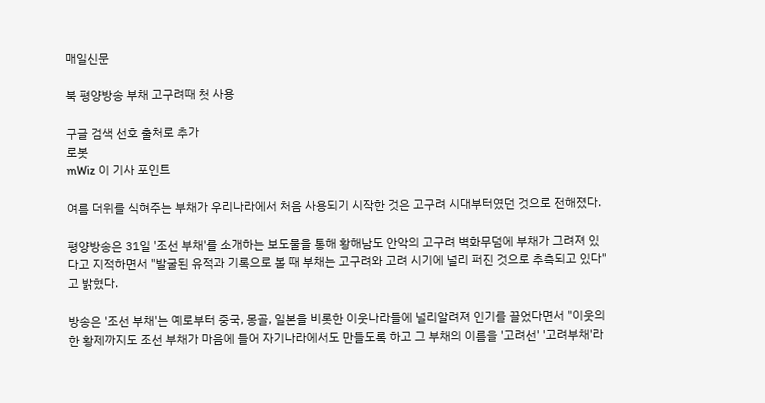매일신문

북 평양방송 부채 고구려때 첫 사용

구글 검색 선호 출처로 추가
로봇
mWiz 이 기사 포인트

여름 더위를 식혀주는 부채가 우리나라에서 처음 사용되기 시작한 것은 고구려 시대부터였던 것으로 전해졌다.

평양방송은 31일 '조선 부채'를 소개하는 보도물을 통해 황해남도 안악의 고구려 벽화무덤에 부채가 그려져 있다고 지적하면서 "발굴된 유적과 기록으로 볼 때 부채는 고구려와 고려 시기에 널리 퍼진 것으로 추측되고 있다"고 밝혔다.

방송은 '조선 부채'는 예로부터 중국, 몽골, 일본을 비롯한 이웃나라들에 널리알려져 인기를 끌었다면서 "이웃의 한 황제까지도 조선 부채가 마음에 들어 자기나라에서도 만들도록 하고 그 부채의 이름을 '고려선' '고려부채'라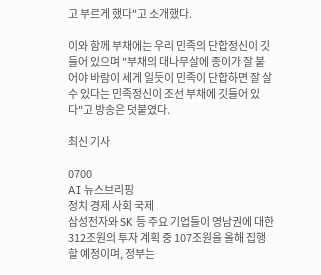고 부르게 했다"고 소개했다.

이와 함께 부채에는 우리 민족의 단합정신이 깃들어 있으며 "부채의 대나무살에 종이가 잘 붙어야 바람이 세게 일듯이 민족이 단합하면 잘 살 수 있다는 민족정신이 조선 부채에 깃들어 있다"고 방송은 덧붙였다.

최신 기사

0700
AI 뉴스브리핑
정치 경제 사회 국제
삼성전자와 SK 등 주요 기업들이 영남권에 대한 312조원의 투자 계획 중 107조원을 올해 집행할 예정이며, 정부는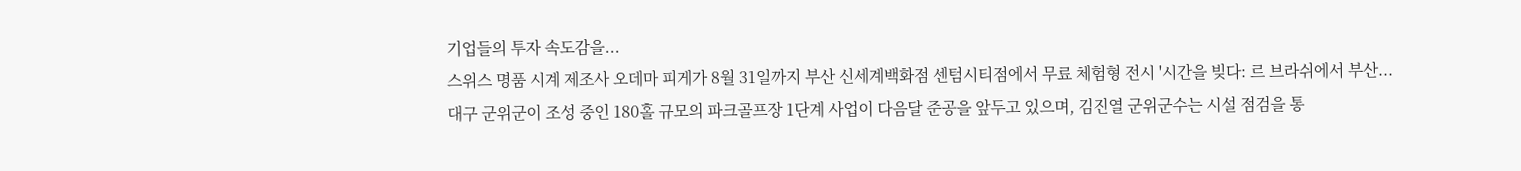기업들의 투자 속도감을...
스위스 명품 시계 제조사 오데마 피게가 8월 31일까지 부산 신세계백화점 센텀시티점에서 무료 체험형 전시 '시간을 빚다: 르 브라쉬에서 부산...
대구 군위군이 조성 중인 180홀 규모의 파크골프장 1단계 사업이 다음달 준공을 앞두고 있으며, 김진열 군위군수는 시설 점검을 통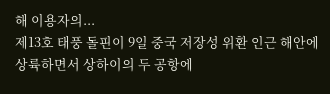해 이용자의...
제13호 태풍 돌핀이 9일 중국 저장성 위환 인근 해안에 상륙하면서 상하이의 두 공항에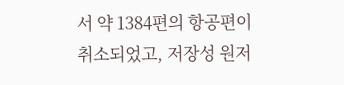서 약 1384편의 항공편이 취소되었고, 저장성 원저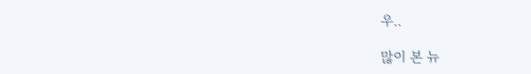우..

많이 본 뉴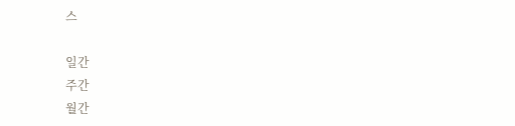스

일간
주간
월간